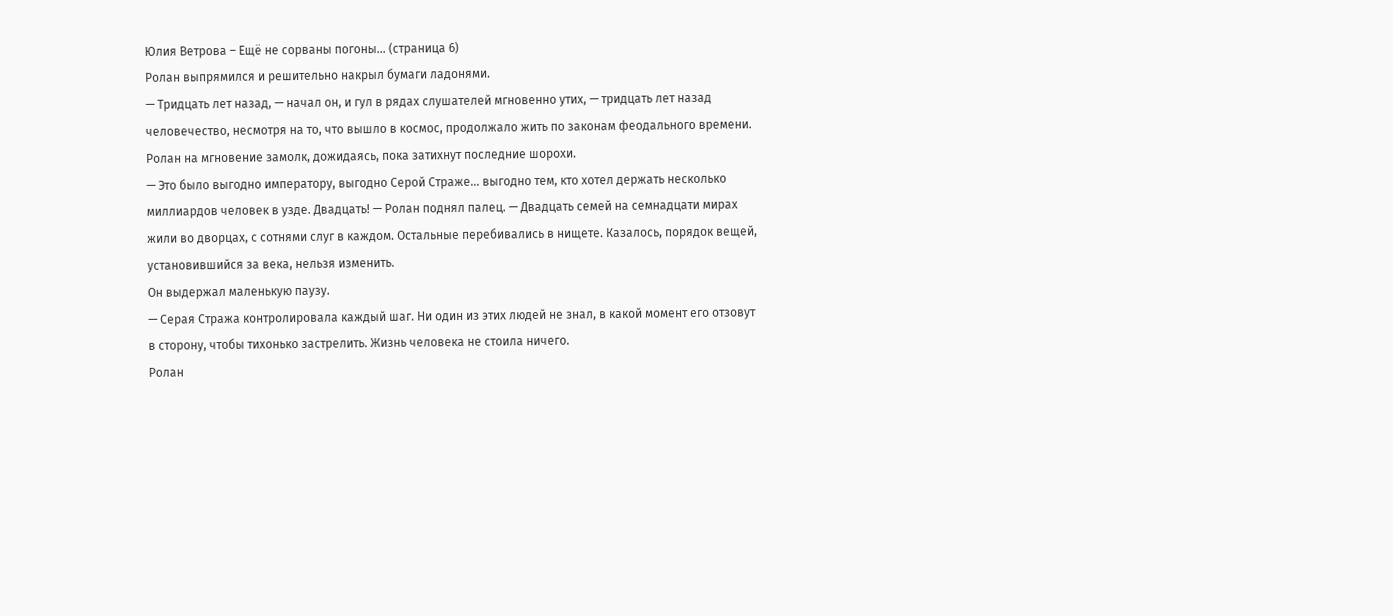Юлия Ветрова – Ещё не сорваны погоны... (страница 6)
Ролан выпрямился и решительно накрыл бумаги ладонями.
— Тридцать лет назад, — начал он, и гул в рядах слушателей мгновенно утих, — тридцать лет назад человечество, несмотря на то, что вышло в космос, продолжало жить по законам феодального времени.
Ролан на мгновение замолк, дожидаясь, пока затихнут последние шорохи.
— Это было выгодно императору, выгодно Серой Страже… выгодно тем, кто хотел держать несколько миллиардов человек в узде. Двадцать! — Ролан поднял палец. — Двадцать семей на семнадцати мирах жили во дворцах, с сотнями слуг в каждом. Остальные перебивались в нищете. Казалось, порядок вещей, установившийся за века, нельзя изменить.
Он выдержал маленькую паузу.
— Серая Стража контролировала каждый шаг. Ни один из этих людей не знал, в какой момент его отзовут в сторону, чтобы тихонько застрелить. Жизнь человека не стоила ничего.
Ролан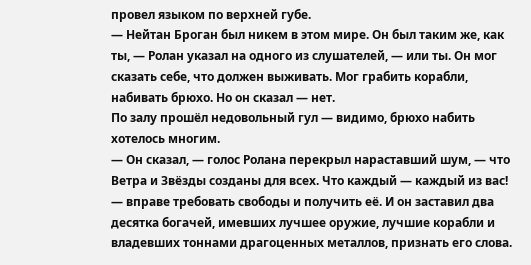провел языком по верхней губе.
— Нейтан Броган был никем в этом мире. Он был таким же, как ты, — Ролан указал на одного из слушателей, — или ты. Он мог сказать себе, что должен выживать. Мог грабить корабли, набивать брюхо. Но он сказал — нет.
По залу прошёл недовольный гул — видимо, брюхо набить хотелось многим.
— Он сказал, — голос Ролана перекрыл нараставший шум, — что Ветра и Звёзды созданы для всех. Что каждый — каждый из вас! — вправе требовать свободы и получить её. И он заставил два десятка богачей, имевших лучшее оружие, лучшие корабли и владевших тоннами драгоценных металлов, признать его слова.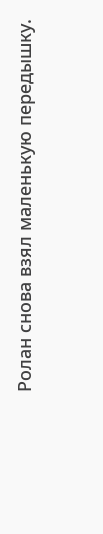Ролан снова взял маленькую передышку.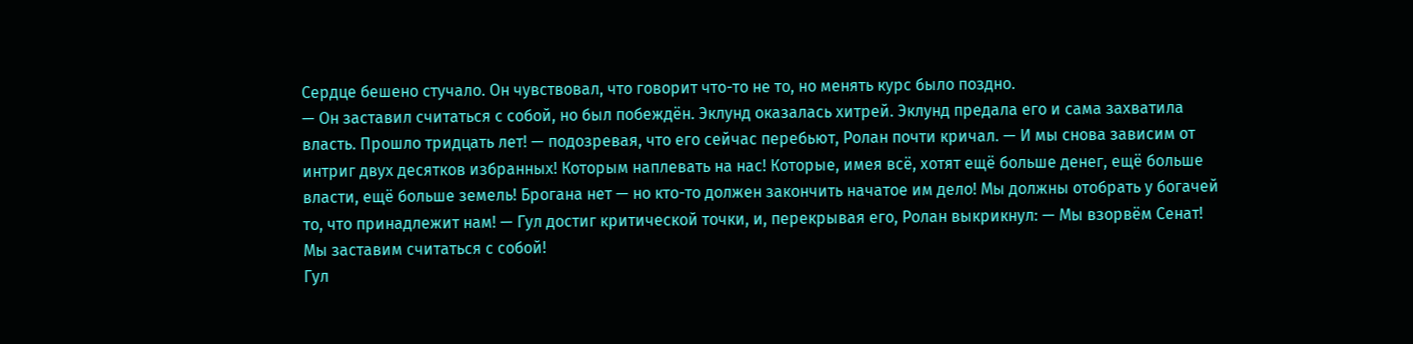Сердце бешено стучало. Он чувствовал, что говорит что-то не то, но менять курс было поздно.
— Он заставил считаться с собой, но был побеждён. Эклунд оказалась хитрей. Эклунд предала его и сама захватила власть. Прошло тридцать лет! — подозревая, что его сейчас перебьют, Ролан почти кричал. — И мы снова зависим от интриг двух десятков избранных! Которым наплевать на нас! Которые, имея всё, хотят ещё больше денег, ещё больше власти, ещё больше земель! Брогана нет — но кто-то должен закончить начатое им дело! Мы должны отобрать у богачей то, что принадлежит нам! — Гул достиг критической точки, и, перекрывая его, Ролан выкрикнул: — Мы взорвём Сенат! Мы заставим считаться с собой!
Гул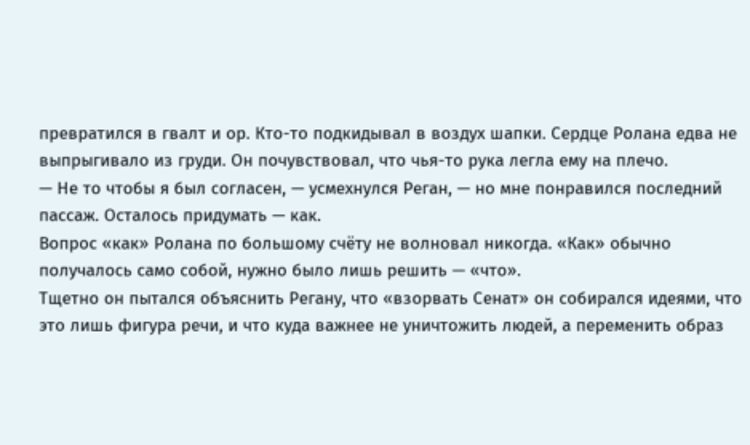превратился в гвалт и ор. Кто-то подкидывал в воздух шапки. Сердце Ролана едва не выпрыгивало из груди. Он почувствовал, что чья-то рука легла ему на плечо.
— Не то чтобы я был согласен, — усмехнулся Реган, — но мне понравился последний пассаж. Осталось придумать — как.
Вопрос «как» Ролана по большому счёту не волновал никогда. «Как» обычно получалось само собой, нужно было лишь решить — «что».
Тщетно он пытался объяснить Регану, что «взорвать Сенат» он собирался идеями, что это лишь фигура речи, и что куда важнее не уничтожить людей, а переменить образ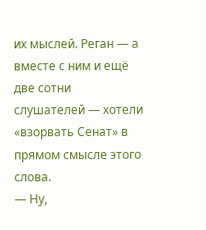их мыслей. Реган — а вместе с ним и ещё две сотни слушателей — хотели «взорвать Сенат» в прямом смысле этого слова.
— Ну,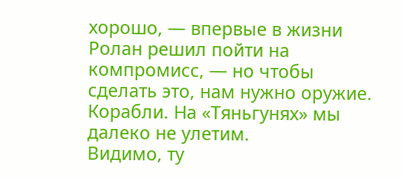хорошо, — впервые в жизни Ролан решил пойти на компромисс, — но чтобы сделать это, нам нужно оружие. Корабли. На «Тяньгунях» мы далеко не улетим.
Видимо, ту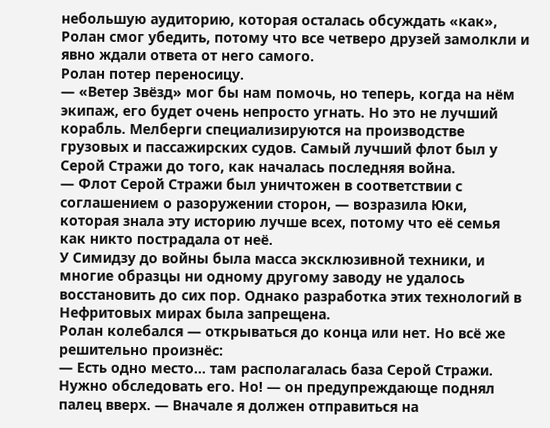небольшую аудиторию, которая осталась обсуждать «как», Ролан смог убедить, потому что все четверо друзей замолкли и явно ждали ответа от него самого.
Ролан потер переносицу.
— «Ветер Звёзд» мог бы нам помочь, но теперь, когда на нём экипаж, его будет очень непросто угнать. Но это не лучший корабль. Мелберги специализируются на производстве грузовых и пассажирских судов. Самый лучший флот был у Серой Стражи до того, как началась последняя война.
— Флот Серой Стражи был уничтожен в соответствии с соглашением о разоружении сторон, — возразила Юки, которая знала эту историю лучше всех, потому что её семья как никто пострадала от неё.
У Симидзу до войны была масса эксклюзивной техники, и многие образцы ни одному другому заводу не удалось восстановить до сих пор. Однако разработка этих технологий в Нефритовых мирах была запрещена.
Ролан колебался — открываться до конца или нет. Но всё же решительно произнёс:
— Есть одно место… там располагалась база Серой Стражи. Нужно обследовать его. Но! — он предупреждающе поднял палец вверх. — Вначале я должен отправиться на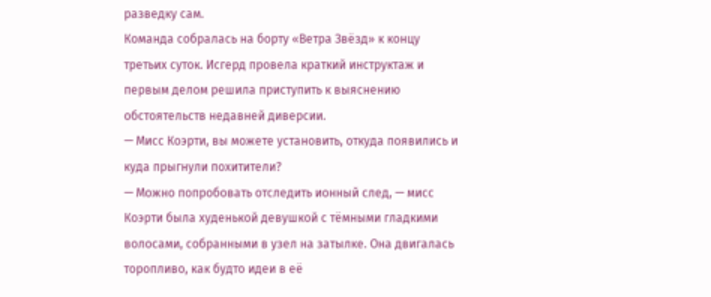разведку сам.
Команда собралась на борту «Ветра Звёзд» к концу третьих суток. Исгерд провела краткий инструктаж и первым делом решила приступить к выяснению обстоятельств недавней диверсии.
— Мисс Коэрти, вы можете установить, откуда появились и куда прыгнули похитители?
— Можно попробовать отследить ионный след, — мисс Коэрти была худенькой девушкой с тёмными гладкими волосами, собранными в узел на затылке. Она двигалась торопливо, как будто идеи в её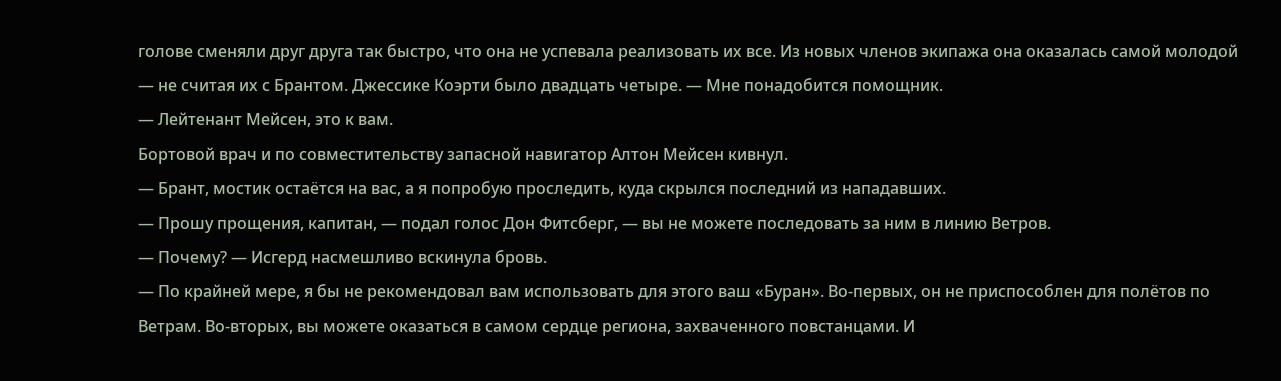голове сменяли друг друга так быстро, что она не успевала реализовать их все. Из новых членов экипажа она оказалась самой молодой — не считая их с Брантом. Джессике Коэрти было двадцать четыре. — Мне понадобится помощник.
— Лейтенант Мейсен, это к вам.
Бортовой врач и по совместительству запасной навигатор Алтон Мейсен кивнул.
— Брант, мостик остаётся на вас, а я попробую проследить, куда скрылся последний из нападавших.
— Прошу прощения, капитан, — подал голос Дон Фитсберг, — вы не можете последовать за ним в линию Ветров.
— Почему? — Исгерд насмешливо вскинула бровь.
— По крайней мере, я бы не рекомендовал вам использовать для этого ваш «Буран». Во-первых, он не приспособлен для полётов по Ветрам. Во-вторых, вы можете оказаться в самом сердце региона, захваченного повстанцами. И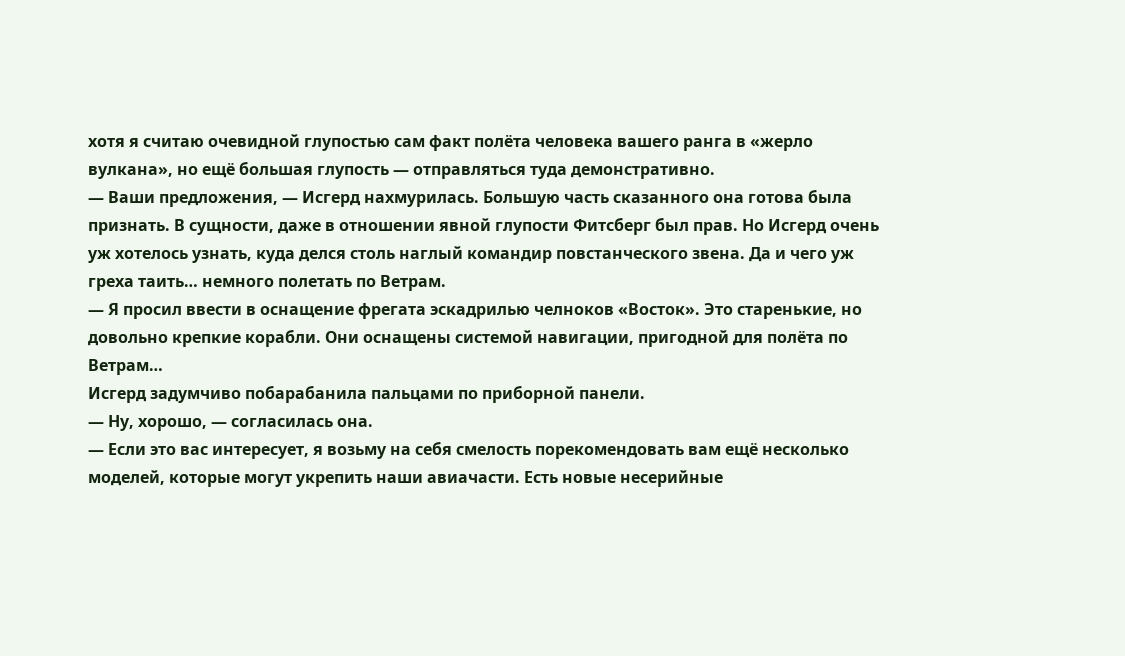хотя я считаю очевидной глупостью сам факт полёта человека вашего ранга в «жерло вулкана», но ещё большая глупость — отправляться туда демонстративно.
— Ваши предложения, — Исгерд нахмурилась. Большую часть сказанного она готова была признать. В сущности, даже в отношении явной глупости Фитсберг был прав. Но Исгерд очень уж хотелось узнать, куда делся столь наглый командир повстанческого звена. Да и чего уж греха таить… немного полетать по Ветрам.
— Я просил ввести в оснащение фрегата эскадрилью челноков «Восток». Это старенькие, но довольно крепкие корабли. Они оснащены системой навигации, пригодной для полёта по Ветрам…
Исгерд задумчиво побарабанила пальцами по приборной панели.
— Ну, хорошо, — согласилась она.
— Если это вас интересует, я возьму на себя смелость порекомендовать вам ещё несколько моделей, которые могут укрепить наши авиачасти. Есть новые несерийные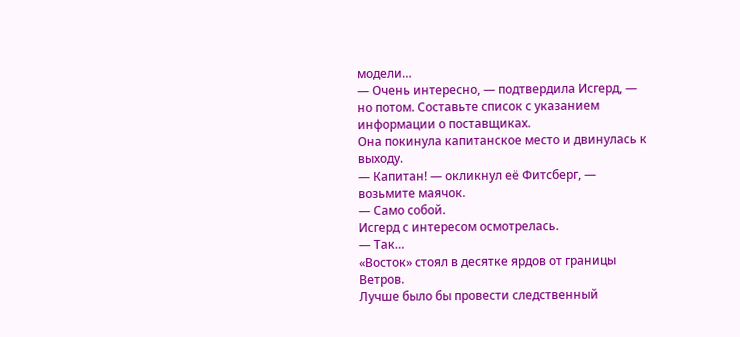модели…
— Очень интересно, — подтвердила Исгерд, — но потом. Составьте список с указанием информации о поставщиках.
Она покинула капитанское место и двинулась к выходу.
— Капитан! — окликнул её Фитсберг, — возьмите маячок.
— Само собой.
Исгерд с интересом осмотрелась.
— Так…
«Восток» стоял в десятке ярдов от границы Ветров.
Лучше было бы провести следственный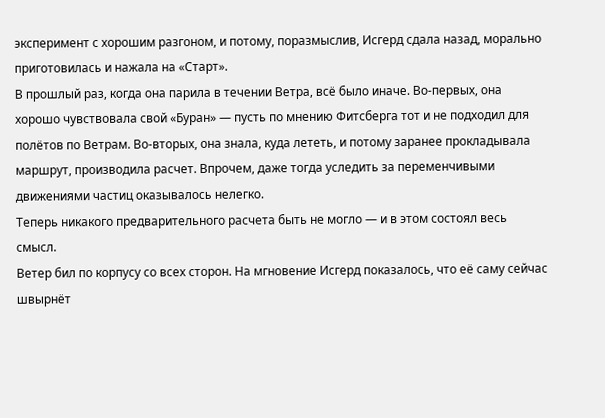эксперимент с хорошим разгоном, и потому, поразмыслив, Исгерд сдала назад, морально приготовилась и нажала на «Старт».
В прошлый раз, когда она парила в течении Ветра, всё было иначе. Во-первых, она хорошо чувствовала свой «Буран» — пусть по мнению Фитсберга тот и не подходил для полётов по Ветрам. Во-вторых, она знала, куда лететь, и потому заранее прокладывала маршрут, производила расчет. Впрочем, даже тогда уследить за переменчивыми движениями частиц оказывалось нелегко.
Теперь никакого предварительного расчета быть не могло — и в этом состоял весь смысл.
Ветер бил по корпусу со всех сторон. На мгновение Исгерд показалось, что её саму сейчас швырнёт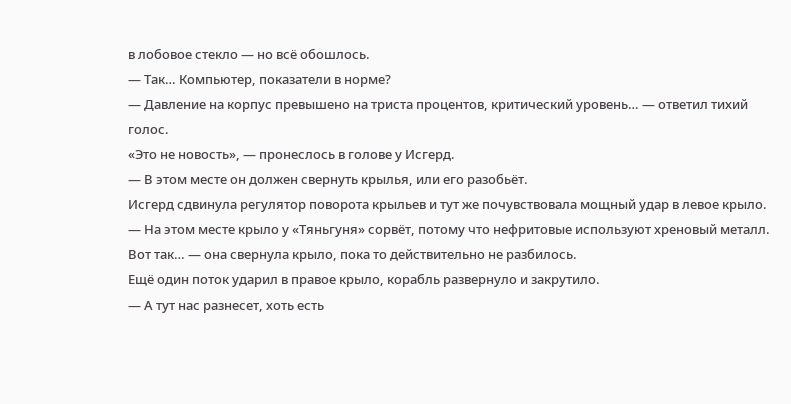в лобовое стекло — но всё обошлось.
— Так… Компьютер, показатели в норме?
— Давление на корпус превышено на триста процентов, критический уровень… — ответил тихий голос.
«Это не новость», — пронеслось в голове у Исгерд.
— В этом месте он должен свернуть крылья, или его разобьёт.
Исгерд сдвинула регулятор поворота крыльев и тут же почувствовала мощный удар в левое крыло.
— На этом месте крыло у «Тяньгуня» сорвёт, потому что нефритовые используют хреновый металл. Вот так… — она свернула крыло, пока то действительно не разбилось.
Ещё один поток ударил в правое крыло, корабль развернуло и закрутило.
— А тут нас разнесет, хоть есть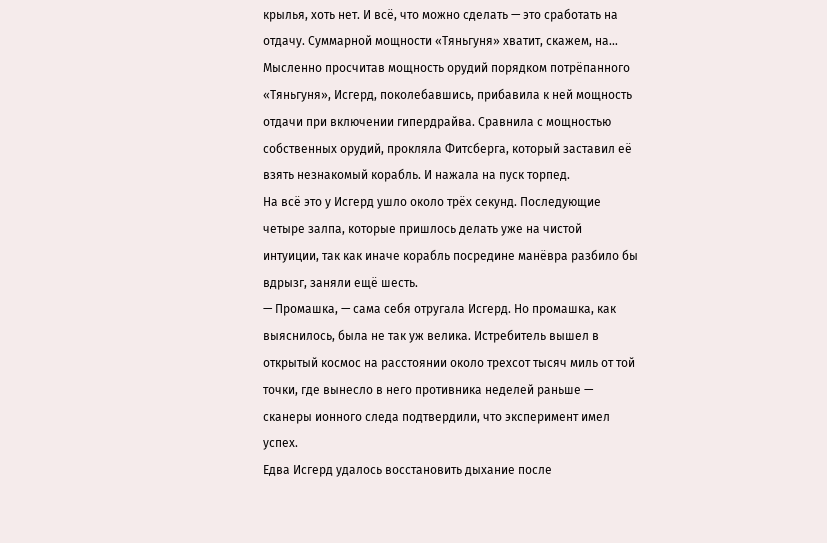крылья, хоть нет. И всё, что можно сделать — это сработать на отдачу. Суммарной мощности «Тяньгуня» хватит, скажем, на…
Мысленно просчитав мощность орудий порядком потрёпанного «Тяньгуня», Исгерд, поколебавшись, прибавила к ней мощность отдачи при включении гипердрайва. Сравнила с мощностью собственных орудий, прокляла Фитсберга, который заставил её взять незнакомый корабль. И нажала на пуск торпед.
На всё это у Исгерд ушло около трёх секунд. Последующие четыре залпа, которые пришлось делать уже на чистой интуиции, так как иначе корабль посредине манёвра разбило бы вдрызг, заняли ещё шесть.
— Промашка, — сама себя отругала Исгерд. Но промашка, как выяснилось, была не так уж велика. Истребитель вышел в открытый космос на расстоянии около трехсот тысяч миль от той точки, где вынесло в него противника неделей раньше — сканеры ионного следа подтвердили, что эксперимент имел успех.
Едва Исгерд удалось восстановить дыхание после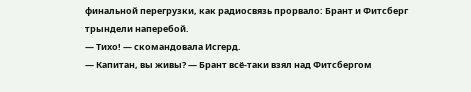финальной перегрузки, как радиосвязь прорвало: Брант и Фитсберг трындели наперебой.
— Тихо! — скомандовала Исгерд.
— Капитан, вы живы? — Брант всё-таки взял над Фитсбергом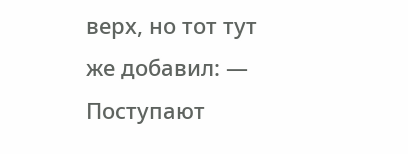верх, но тот тут же добавил: — Поступают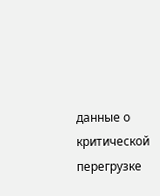данные о критической перегрузке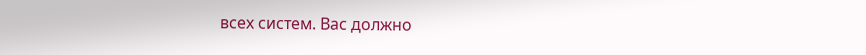всех систем. Вас должно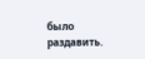было раздавить.